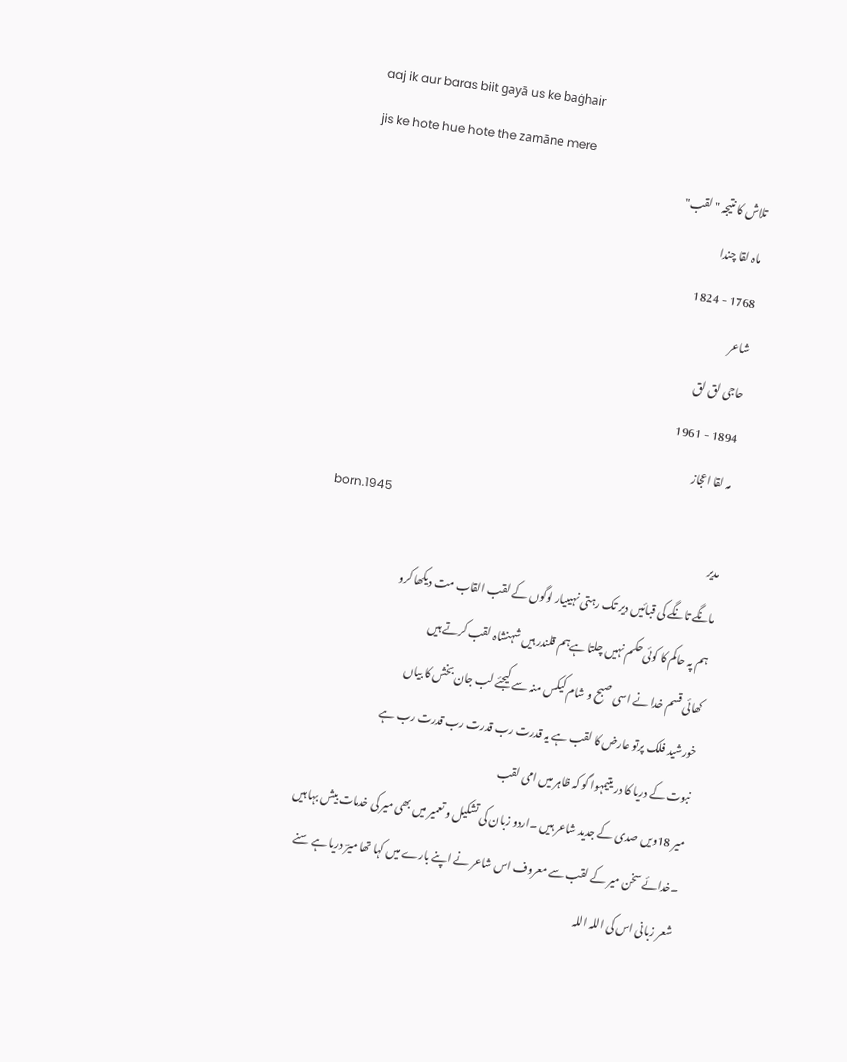aaj ik aur baras biit gayā us ke baġhair
jis ke hote hue hote the zamāne mere
تلاش کا نتیجہ "لقب"
ماہ لقا چندا
1768 - 1824
شاعر
حاجی لق لق
1894 - 1961
مہ لقا اعجاز
born.1945
مدیر
مانگے تانگے کی قبائیں دیر تک رہتی نہیںیار لوگوں کے لقب القاب مت دیکھا کرو
ہم پہ حاکم کا کوئی حکم نہیں چلتا ہےہم قلندر ہیں شہنشاہ لقب کرتے ہیں
کھائی قسم خدا نے اسی صبح و شام کیکس منہ سے کیجئے لب جان بخش کا بیاں
خورشید فلک پرتو عارض کا لقب ہے یہ قدرت رب قدرت رب قدرت رب ہے
نبوت کے دریا کا در یتیمہوا گو کہ ظاہر میں امی لقب
میر 18ویں صدی کے جدید شاعر ہیں ۔اردو زبان کی تشکیل و تعمیر میں بھی میر کی خدمات بیش بہا ہیں ۔خدائے سخن میر کے لقب سے معروف اس شاعر نے اپنے بارے میں کہا تھا میرؔ دریا ہے سنے شعر زبانی اس کی اللہ اللہ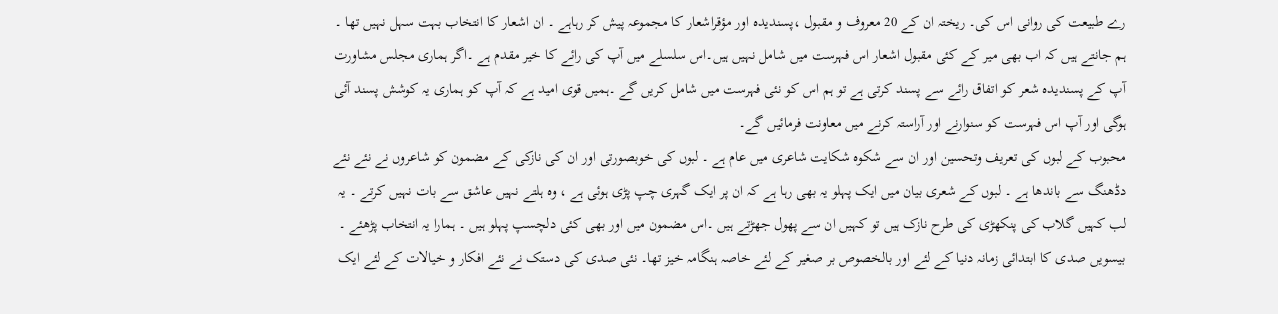رے طبیعت کی روانی اس کی۔ ریختہ ان کے 20 معروف و مقبول ،پسندیدہ اور مؤقراشعار کا مجموعہ پیش کر رہاہے ۔ ان اشعار کا انتخاب بہت سہل نہیں تھا ۔ ہم جانتے ہیں کہ اب بھی میر کے کئی مقبول اشعار اس فہرست میں شامل نہیں ہیں۔اس سلسلے میں آپ کی رائے کا خیر مقدم ہے ۔اگر ہماری مجلس مشاورت آپ کے پسندیدہ شعر کو اتفاق رائے سے پسند کرتی ہے تو ہم اس کو نئی فہرست میں شامل کریں گے ۔ہمیں قوی امید ہے کہ آپ کو ہماری یہ کوشش پسند آئی ہوگی اور آپ اس فہرست کو سنوارنے اور آراستہ کرنے میں معاونت فرمائیں گے۔
محبوب کے لبوں کی تعریف وتحسین اور ان سے شکوہ شکایت شاعری میں عام ہے ۔ لبوں کی خوبصورتی اور ان کی نازکی کے مضمون کو شاعروں نے نئے نئے دڈھنگ سے باندھا ہے ۔ لبوں کے شعری بیان میں ایک پہلو یہ بھی رہا ہے کہ ان پر ایک گہری چپ پڑی ہوئی ہے ، وہ ہلتے نہیں عاشق سے بات نہیں کرتے ۔ یہ لب کہیں گلاب کی پنکھڑی کی طرح نازک ہیں تو کہیں ان سے پھول جھڑتے ہیں ۔اس مضمون میں اور بھی کئی دلچسپ پہلو ہیں ۔ ہمارا یہ انتخاب پڑھئے ۔
بیسویں صدی کا ابتدائی زمانہ دنیا کے لئے اور بالخصوص بر صغیر کے لئے خاصہ ہنگامہ خیز تھا۔ نئی صدی کی دستک نے نئے افکار و خیالات کے لئے ایک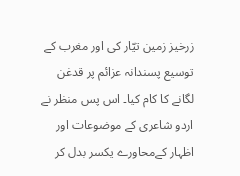زرخیز زمین تیّار کی اور مغرب کے توسیع پسندانہ عزائم پر قدغن لگانے کا کام کیا۔ اس پس منظر نے اردو شاعری کے موضوعات اور اظہار کےمحاورے یکسر بدل کر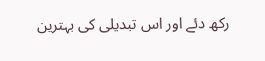رکھ دئے اور اس تبدیلی کی بہترین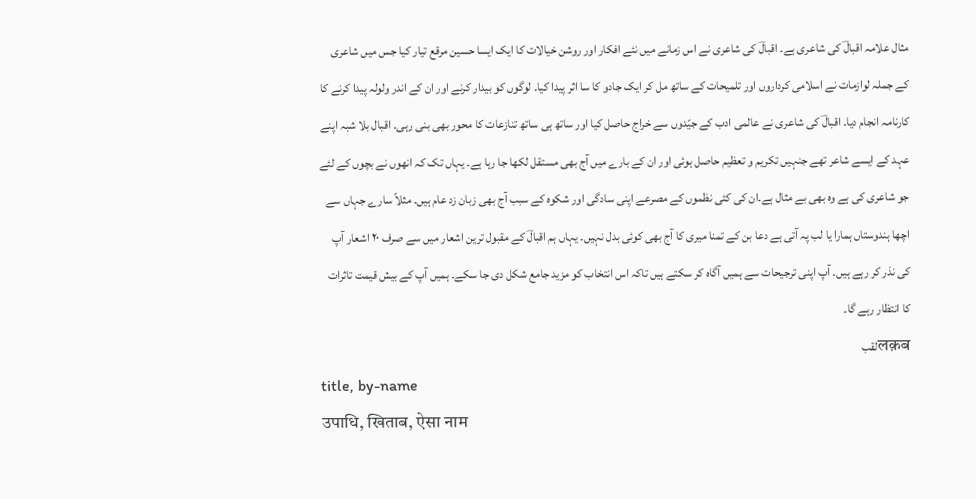مثال علامہ اقبالؔ کی شاعری ہے۔ اقبالؔ کی شاعری نے اس زمانے میں نئے افکار اور روشن خیالات کا ایک ایسا حسین مرقع تیار کیا جس میں شاعری کے جملہ لوازمات نے اسلامی کرداروں اور تلمیحات کے ساتھ مل کر ایک جادو کا سا اثر پیدا کیا۔ لوگوں کو بیدار کرنے اور ان کے اندر ولولہ پیدا کرنے کا کارنامہ انجام دیا۔ اقبالؔ کی شاعری نے عالمی ادب کے جیّدوں سے خراج حاصل کیا اور ساتھ ہی ساتھ تنازعات کا محور بھی بنی رہی۔ اقبال بلا شبہ اپنے عہد کے ایسے شاعر تھے جنہیں تکریم و تعظیم حاصل ہوئی اور ان کے بارے میں آج بھی مستقل لکھا جا رہا ہے۔ یہاں تک کہ انھوں نے بچوں کے لئے جو شاعری کی ہے وہ بھی بے مثال ہے۔ان کی کئی نظموں کے مصرعے اپنی سادگی اور شکوہ کے سبب آج بھی زبان زد عام ہیں۔ مثلاً سارے جہاں سے اچھا ہندوستاں ہمارا یا لب پہ آتی ہے دعا بن کے تمنا میری کا آج بھی کوئی بدل نہیں۔ یہاں ہم اقبالؔ کے مقبول ترین اشعار میں سے صرف ۲۰ اشعار آپ کی نذر کر رہے ہیں۔ آپ اپنی ترجیحات سے ہمیں آگاہ کر سکتے ہیں تاکہ اس انتخاب کو مزید جامع شکل دی جا سکے۔ ہمیں آپ کے بیش قیمت تاثرات کا انتظار رہے گا۔
लक़बلقب
title, by-name
उपाधि, खिताब, ऐसा नाम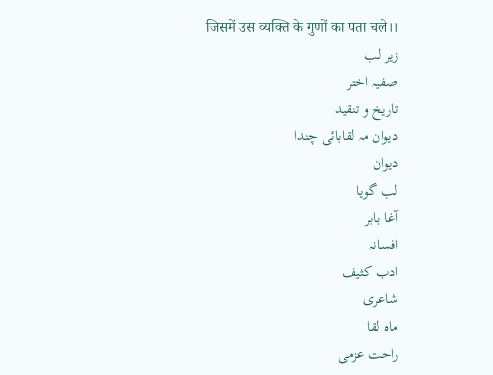जिसमें उस व्यक्ति के गुणों का पता चले।।
زیر لب
صفیہ اختر
تاریخ و تنقید
دیوان مہ لقابائی چندا
دیوان
لب گویا
آغا بابر
افسانہ
ادب کثیف
شاعری
ماہ لقا
راحت عزمی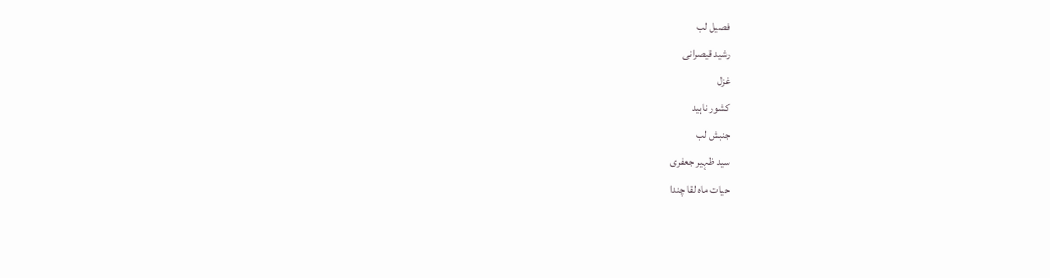فصیل لب
رشید قیصرانی
غزل
کشور ناہید
جنبش لب
سید ظہیر جعفری
حیات ماہ لقا چندا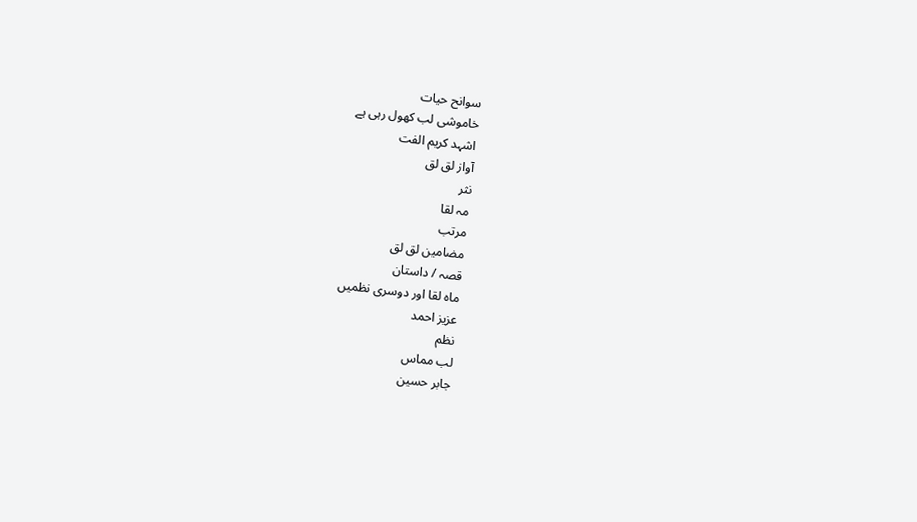سوانح حیات
خاموشی لب کھول رہی ہے
اشہد کریم الفت
آواز لق لق
نثر
مہ لقا
مرتب
مضامین لق لق
قصہ / داستان
ماہ لقا اور دوسری نظمیں
عزیز احمد
نظم
لب مماس
جابر حسین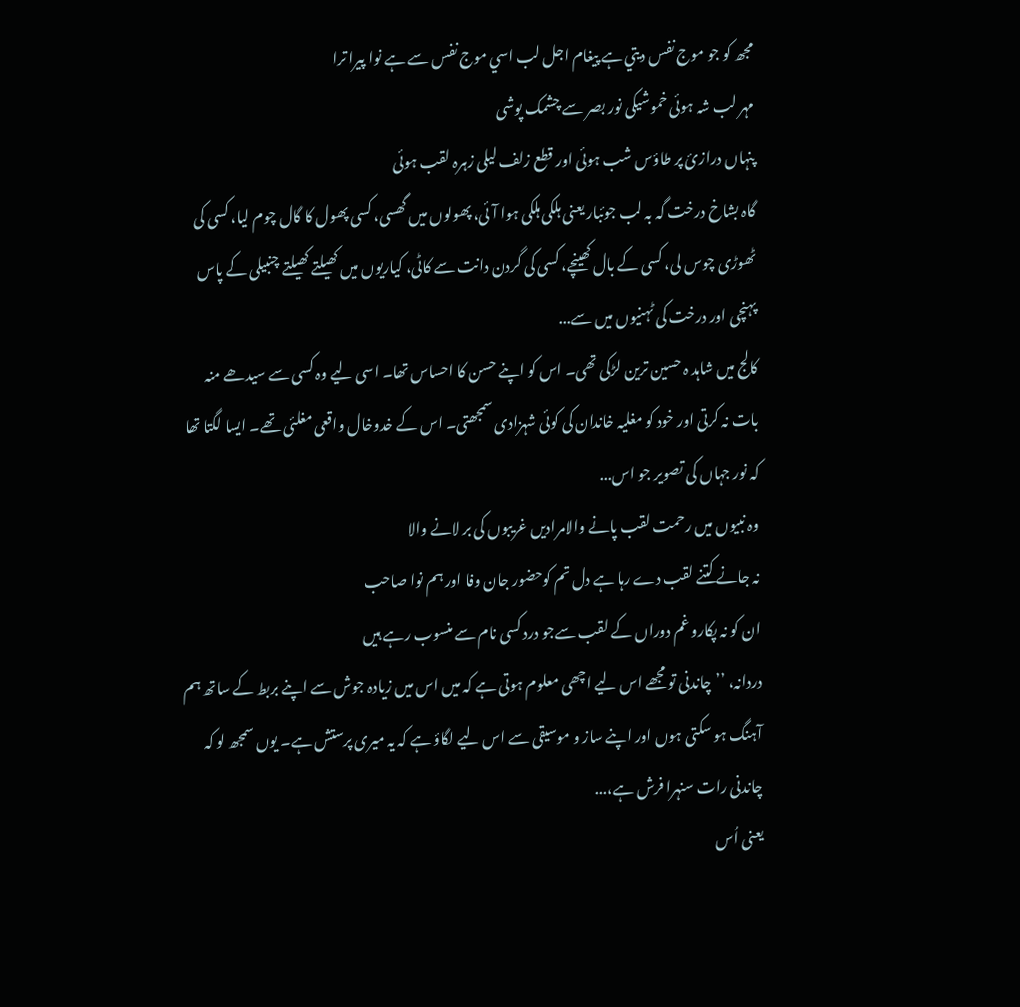مجھ کو جو موج نفس ديتي ہے پيغام اجل لب اسي موج نفس سے ہے نوا پيرا ترا
مہر لب شہ ہوئی خموشیکی نور بصر سے چشمک پوشی
پنہاں درازیٔ پر طاؤس شب ہوئی اور قطع زلف لیلی زہرہ لقب ہوئی
گاہ بشاخ درخت گہ بہ لب جوئبار یعنی ہلکی ہلکی ہوا آئی، پھولوں میں گھسی، کسی پھول کا گال چوم لیا، کسی کی ٹھوڑی چوس لی، کسی کے بال کھینچے، کسی کی گردن دانت سے کاٹی، کیاریوں میں کھیلتے کھیلتے چنبیلی کے پاس پہنچی اور درخت کی ٹہنیوں میں سے...
کالج میں شاہد ہ حسین ترین لڑکی تھی۔ اس کو اپنے حسن کا احساس تھا۔ اسی لیے وہ کسی سے سیدھے منہ بات نہ کرتی اور خود کو مغلیہ خاندان کی کوئی شہزادی سمجھتی۔ اس کے خدوخال واقعی مغلئی تھے۔ ایسا لگتا تھا کہ نور جہاں کی تصویر جو اس...
وہ نبیوں میں رحمت لقب پانے والامرادیں غریبوں کی بر لانے والا
نہ جانے کتنے لقب دے رہا ہے دل تم کوحضور جان وفا اور ہم نوا صاحب
ان کو نہ پکارو غم دوراں کے لقب سےجو درد کسی نام سے منسوب رہے ہیں
دردانہ، ’’چاندنی تو مجھے اس لیے اچھی معلوم ہوتی ہے کہ میں اس میں زیادہ جوش سے اپنے بربط کے ساتھ ہم آہنگ ہو سکتی ہوں اور اپنے ساز و موسیقی سے اس لیے لگاؤ ہے کہ یہ میری پرستش ہے۔ یوں سمجھ لو کہ چاندنی رات سنہرا فرش ہے،...
یعنی اُس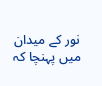نور کے میدان میں پہنچا کہ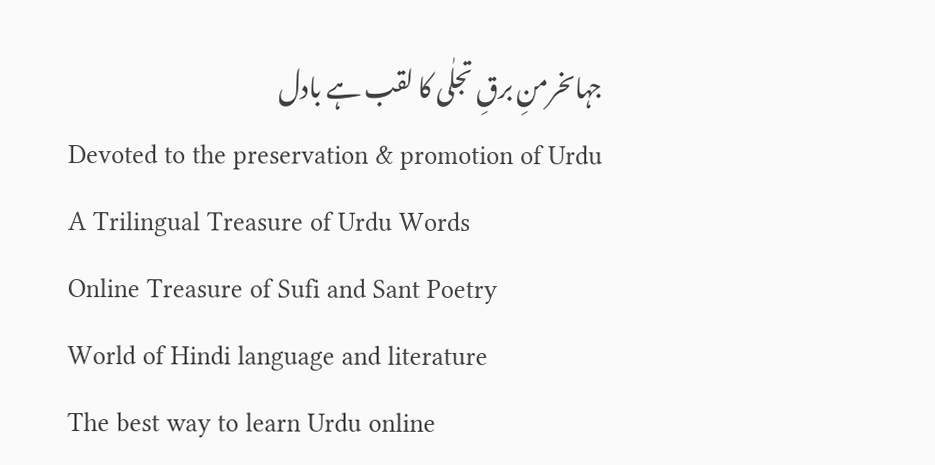جہاںخرمنِ برقِ تجلٰی کا لقب ہے بادل
Devoted to the preservation & promotion of Urdu
A Trilingual Treasure of Urdu Words
Online Treasure of Sufi and Sant Poetry
World of Hindi language and literature
The best way to learn Urdu online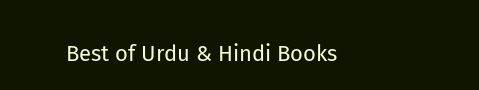Best of Urdu & Hindi Books